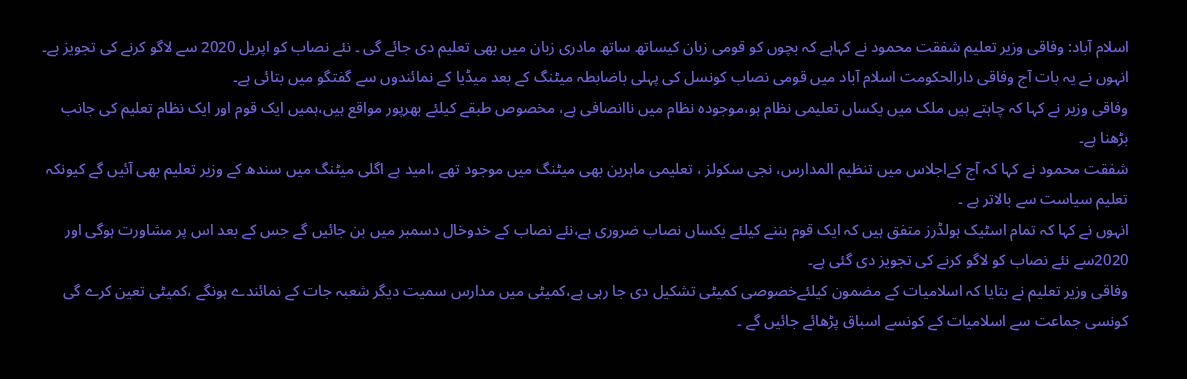اسلام آباد: وفاقی وزیر تعلیم شفقت محمود نے کہاہے کہ بچوں کو قومی زبان کیساتھ ساتھ مادری زبان میں بھی تعلیم دی جائے گی ۔ نئے نصاب کو اپریل 2020 سے لاگو کرنے کی تجویز ہے۔
انہوں نے یہ بات آج وفاقی دارالحکومت اسلام آباد میں قومی نصاب کونسل کی پہلی باضابطہ میٹنگ کے بعد میڈیا کے نمائندوں سے گفتگو میں بتائی ہے۔
وفاقی وزیر نے کہا کہ چاہتے ہیں ملک میں یکساں تعلیمی نظام ہو،موجودہ نظام میں ناانصافی ہے، مخصوص طبقے کیلئے بھرپور مواقع ہیں،ہمیں ایک قوم اور ایک نظام تعلیم کی جانب بڑھنا ہے۔
شفقت محمود نے کہا کہ آج کےاجلاس میں تنظیم المدارس، نجی سکولز ، تعلیمی ماہرین بھی میٹنگ میں موجود تھے ،امید ہے اگلی میٹنگ میں سندھ کے وزیر تعلیم بھی آئیں گے کیونکہ تعلیم سیاست سے بالاتر ہے ۔
انہوں نے کہا کہ تمام اسٹیک ہولڈرز متفق ہیں کہ ایک قوم بننے کیلئے یکساں نصاب ضروری ہے،نئے نصاب کے خدوخال دسمبر میں بن جائیں گے جس کے بعد اس پر مشاورت ہوگی اور 2020سے نئے نصاب کو لاگو کرنے کی تجویز دی گئی ہے۔
وفاقی وزیر تعلیم نے بتایا کہ اسلامیات کے مضمون کیلئےخصوصی کمیٹی تشکیل دی جا رہی ہے،کمیٹی میں مدارس سمیت دیگر شعبہ جات کے نمائندے ہونگے ،کمیٹی تعین کرے گی کونسی جماعت سے اسلامیات کے کونسے اسباق پڑھائے جائیں گے ۔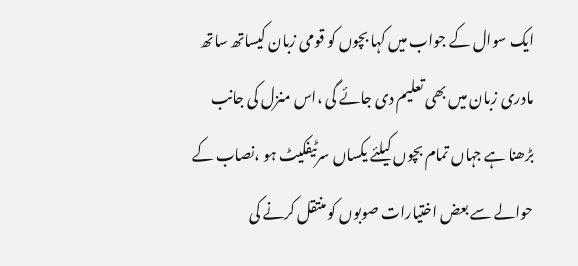ایک سوال کے جواب میں کہا بچوں کو قومی زبان کیساتھ ساتھ مادری زبان میں بھی تعلیم دی جائے گی ،اس منزل کی جانب بڑھنا ہے جہاں تمام بچوں کیلئے یکساں سرٹیفکیٹ ہو ،نصاب کے حوالے سے بعض اختیارات صوبوں کو منتقل کرنے کی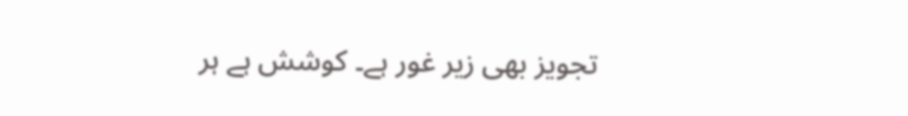تجویز بھی زیر غور ہے۔ کوشش ہے ہر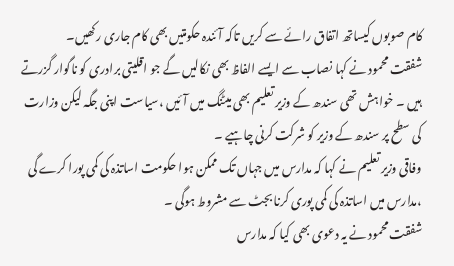کام صوبوں کیساتھ اتفاق رائے سے کریں تاکہ آئندہ حکومتیں بھی کام جاری رکھیں۔
شفقت محمود نے کہا نصاب سے ایسے الفاظ بھی نکالیں گے جو اقلیتی برادری کو ناگوار گزرتے ہیں ۔ خواہش تھی سندھ کے وزیر تعلیم بھی میٹنگ میں آئیں ،سیاست اپنی جگہ لیکن وزارت کی سطح پر سندھ کے وزیر کو شرکت کرنی چاہیے ۔
وفاقی وزیر تعلیم نے کہا کہ مدارس میں جہاں تک ممکن ہوا حکومت اساتذہ کی کمی پورا کرے گی ،مدارس میں اساتذہ کی کمی پوری کرنا بجٹ سے مشروط ہوگی ۔
شفقت محمود نے یہ دعوی بھی کیا کہ مدارس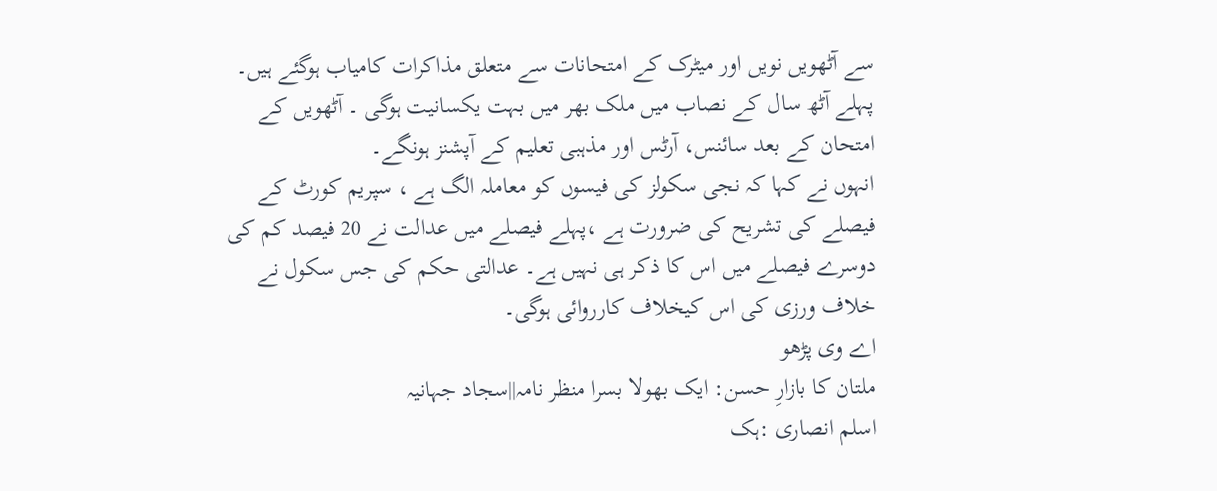سے آٹھویں نویں اور میٹرک کے امتحانات سے متعلق مذاکرات کامیاب ہوگئے ہیں۔ پہلے آٹھ سال کے نصاب میں ملک بھر میں بہت یکسانیت ہوگی ۔ آٹھویں کے امتحان کے بعد سائنس، آرٹس اور مذہبی تعلیم کے آپشنز ہونگے۔
انہوں نے کہا کہ نجی سکولز کی فیسوں کو معاملہ الگ ہے ، سپریم کورٹ کے فیصلے کی تشریح کی ضرورت ہے ،پہلے فیصلے میں عدالت نے 20 فیصد کم کی دوسرے فیصلے میں اس کا ذکر ہی نہیں ہے۔ عدالتی حکم کی جس سکول نے خلاف ورزی کی اس کیخلاف کارروائی ہوگی۔
اے وی پڑھو
ملتان کا بازارِ حسن: ایک بھولا بسرا منظر نامہ||سجاد جہانیہ
اسلم انصاری :ہک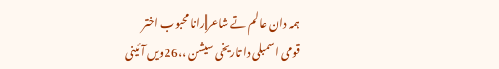ہمہ دان عالم تے شاعر||رانا محبوب اختر
قومی اسمبلی دا تاریخی سیشن ،،26ویں آئینی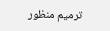ترمیم منظور